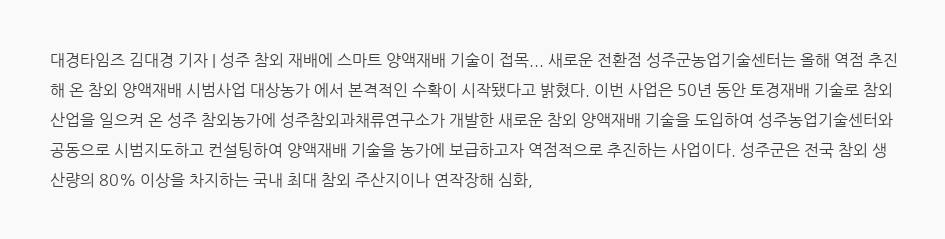대경타임즈 김대경 기자 | 성주 참외 재배에 스마트 양액재배 기술이 접목... 새로운 전환점 성주군농업기술센터는 올해 역점 추진해 온 참외 양액재배 시범사업 대상농가 에서 본격적인 수확이 시작됐다고 밝혔다. 이번 사업은 50년 동안 토경재배 기술로 참외산업을 일으켜 온 성주 참외농가에 성주참외과채류연구소가 개발한 새로운 참외 양액재배 기술을 도입하여 성주농업기술센터와 공동으로 시범지도하고 컨설팅하여 양액재배 기술을 농가에 보급하고자 역점적으로 추진하는 사업이다. 성주군은 전국 참외 생산량의 80% 이상을 차지하는 국내 최대 참외 주산지이나 연작장해 심화,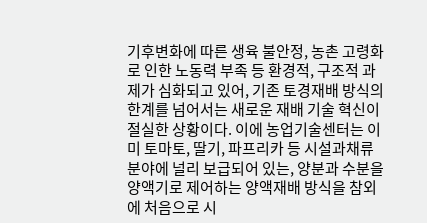기후변화에 따른 생육 불안정, 농촌 고령화로 인한 노동력 부족 등 환경적, 구조적 과제가 심화되고 있어, 기존 토경재배 방식의 한계를 넘어서는 새로운 재배 기술 혁신이 절실한 상황이다. 이에 농업기술센터는 이미 토마토, 딸기, 파프리카 등 시설과채류 분야에 널리 보급되어 있는, 양분과 수분을 양액기로 제어하는 양액재배 방식을 참외에 처음으로 시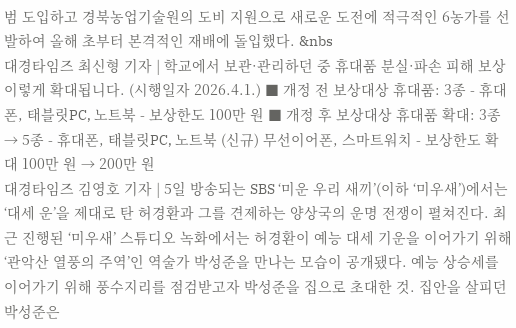범 도입하고 경북농업기술원의 도비 지원으로 새로운 도전에 적극적인 6농가를 선발하여 올해 초부터 본격적인 재배에 돌입했다. &nbs
대경타임즈 최신형 기자 | 학교에서 보관·관리하던 중 휴대품 분실·파손 피해 보상 이렇게 확대됩니다. (시행일자 2026.4.1.) ■ 개정 전 보상대상 휴대품: 3종 - 휴대폰, 태블릿PC, 노트북 - 보상한도 100만 원 ■ 개정 후 보상대상 휴대품 확대: 3종 → 5종 - 휴대폰, 태블릿PC, 노트북 (신규) 무선이어폰, 스마트워치 - 보상한도 확대 100만 원 → 200만 원
대경타임즈 김영호 기자 | 5일 방송되는 SBS ‘미운 우리 새끼’(이하 ‘미우새’)에서는 ‘대세 운’을 제대로 탄 허경환과 그를 견제하는 양상국의 운명 전쟁이 펼쳐진다. 최근 진행된 ‘미우새’ 스튜디오 녹화에서는 허경환이 예능 대세 기운을 이어가기 위해 ‘관악산 열풍의 주역’인 역술가 박성준을 만나는 모습이 공개됐다. 예능 상승세를 이어가기 위해 풍수지리를 점검받고자 박성준을 집으로 초대한 것. 집안을 살피던 박성준은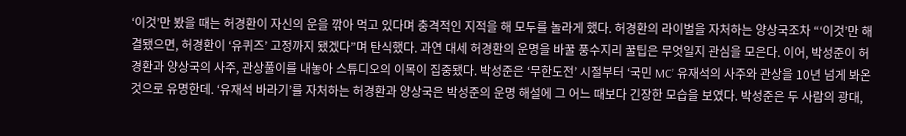‘이것’만 봤을 때는 허경환이 자신의 운을 깎아 먹고 있다며 충격적인 지적을 해 모두를 놀라게 했다. 허경환의 라이벌을 자처하는 양상국조차 “‘이것’만 해결됐으면, 허경환이 ‘유퀴즈’ 고정까지 됐겠다”며 탄식했다. 과연 대세 허경환의 운명을 바꿀 풍수지리 꿀팁은 무엇일지 관심을 모은다. 이어, 박성준이 허경환과 양상국의 사주, 관상풀이를 내놓아 스튜디오의 이목이 집중됐다. 박성준은 ‘무한도전’ 시절부터 ‘국민 MC’ 유재석의 사주와 관상을 10년 넘게 봐온 것으로 유명한데. ‘유재석 바라기’를 자처하는 허경환과 양상국은 박성준의 운명 해설에 그 어느 때보다 긴장한 모습을 보였다. 박성준은 두 사람의 광대,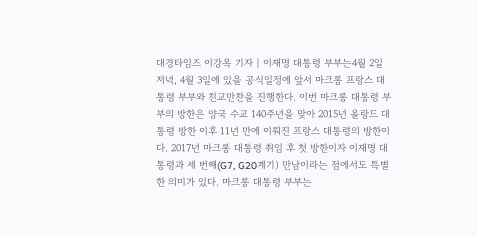대경타임즈 이강옥 기자 | 이재명 대통령 부부는4월 2일 저녁, 4월 3일에 있을 공식일정에 앞서 마크롱 프랑스 대통령 부부와 친교만찬을 진행한다. 이번 마크롱 대통령 부부의 방한은 양국 수교 140주년을 맞아 2015년 올랑드 대통령 방한 이후 11년 만에 이뤄진 프랑스 대통령의 방한이다. 2017년 마크롱 대통령 취임 후 첫 방한이자 이재명 대통령과 세 번째(G7, G20계기) 만남이라는 점에서도 특별한 의미가 있다. 마크롱 대통령 부부는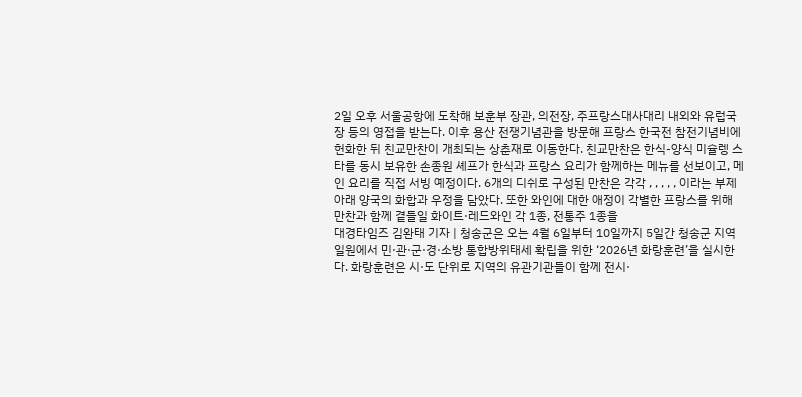2일 오후 서울공항에 도착해 보훈부 장관, 의전장, 주프랑스대사대리 내외와 유럽국장 등의 영접을 받는다. 이후 용산 전쟁기념관을 방문해 프랑스 한국전 참전기념비에 헌화한 뒤 친교만찬이 개최되는 상춘재로 이동한다. 친교만찬은 한식-양식 미슐렝 스타를 동시 보유한 손종원 셰프가 한식과 프랑스 요리가 함께하는 메뉴를 선보이고, 메인 요리를 직접 서빙 예정이다. 6개의 디쉬로 구성된 만찬은 각각 , , , , , 이라는 부제 아래 양국의 화합과 우정을 담았다. 또한 와인에 대한 애정이 각별한 프랑스를 위해 만찬과 함께 곁들일 화이트·레드와인 각 1종, 전통주 1종을
대경타임즈 김완태 기자 | 청송군은 오는 4월 6일부터 10일까지 5일간 청송군 지역 일원에서 민·관·군·경·소방 통합방위태세 확립을 위한 ‘2026년 화랑훈련’을 실시한다. 화랑훈련은 시·도 단위로 지역의 유관기관들이 함께 전시·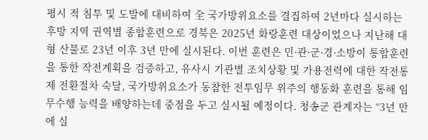평시 적 침투 및 도발에 대비하여 全 국가방위요소를 결집하여 2년마다 실시하는 후방 지역 권역별 종합훈련으로 경북은 2025년 화랑훈련 대상이었으나 지난해 대형 산불로 23년 이후 3년 만에 실시된다. 이번 훈련은 민·관·군·경·소방이 통합훈련을 통한 작전계획을 검증하고, 유사시 기관별 조치상황 및 가용전력에 대한 작전통제 전환절차 숙달, 국가방위요소가 동참한 전투임무 위주의 행동화 훈련을 통해 임무수행 능력을 배양하는데 중점을 두고 실시될 예정이다. 청송군 관계자는 “3년 만에 실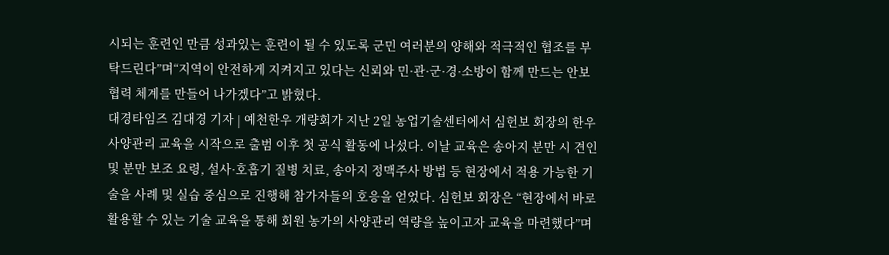시되는 훈련인 만큼 성과있는 훈련이 될 수 있도록 군민 여러분의 양해와 적극적인 협조를 부탁드린다”며“지역이 안전하게 지켜지고 있다는 신뢰와 민·관·군·경·소방이 함께 만드는 안보 협력 체계를 만들어 나가겠다”고 밝혔다.
대경타임즈 김대경 기자 | 예천한우 개량회가 지난 2일 농업기술센터에서 심헌보 회장의 한우 사양관리 교육을 시작으로 출범 이후 첫 공식 활동에 나섰다. 이날 교육은 송아지 분만 시 견인 및 분만 보조 요령, 설사·호흡기 질병 치료, 송아지 정맥주사 방법 등 현장에서 적용 가능한 기술을 사례 및 실습 중심으로 진행해 참가자들의 호응을 얻었다. 심헌보 회장은 “현장에서 바로 활용할 수 있는 기술 교육을 통해 회원 농가의 사양관리 역량을 높이고자 교육을 마련했다”며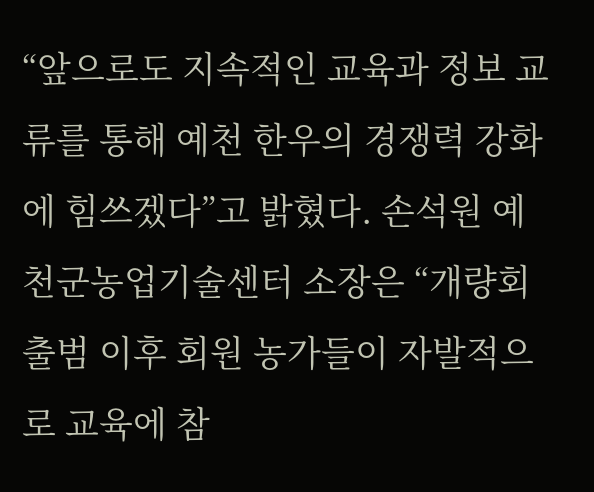“앞으로도 지속적인 교육과 정보 교류를 통해 예천 한우의 경쟁력 강화에 힘쓰겠다”고 밝혔다. 손석원 예천군농업기술센터 소장은 “개량회 출범 이후 회원 농가들이 자발적으로 교육에 참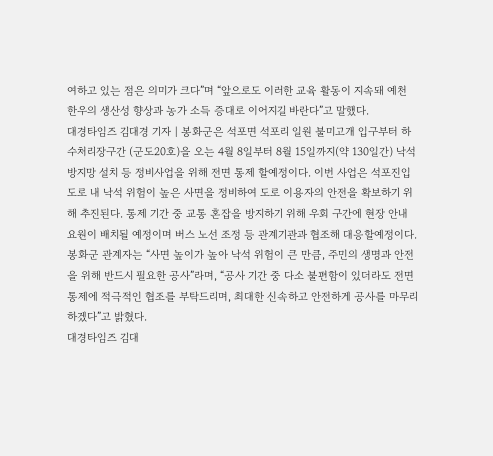여하고 있는 점은 의미가 크다”며 “앞으로도 이러한 교육 활동이 지속돼 예천 한우의 생산성 향상과 농가 소득 증대로 이어지길 바란다”고 말했다.
대경타임즈 김대경 기자 | 봉화군은 석포면 석포리 일원 불미고개 입구부터 하수처리장구간 (군도20호)을 오는 4월 8일부터 8월 15일까지(약 130일간) 낙석방지망 설치 등 정비사업을 위해 전면 통제 할예정이다. 이번 사업은 석포진입도로 내 낙석 위험이 높은 사면을 정비하여 도로 이용자의 안전을 확보하기 위해 추진된다. 통제 기간 중 교통 혼잡을 방지하기 위해 우회 구간에 현장 안내 요원이 배치될 예정이며 버스 노선 조정 등 관계기관과 협조해 대응할예정이다. 봉화군 관계자는 “사면 높이가 높아 낙석 위험이 큰 만큼, 주민의 생명과 안전을 위해 반드시 필요한 공사”라며, “공사 기간 중 다소 불편함이 있더라도 전면 통제에 적극적인 협조를 부탁드리며, 최대한 신속하고 안전하게 공사를 마무리하겠다”고 밝혔다.
대경타임즈 김대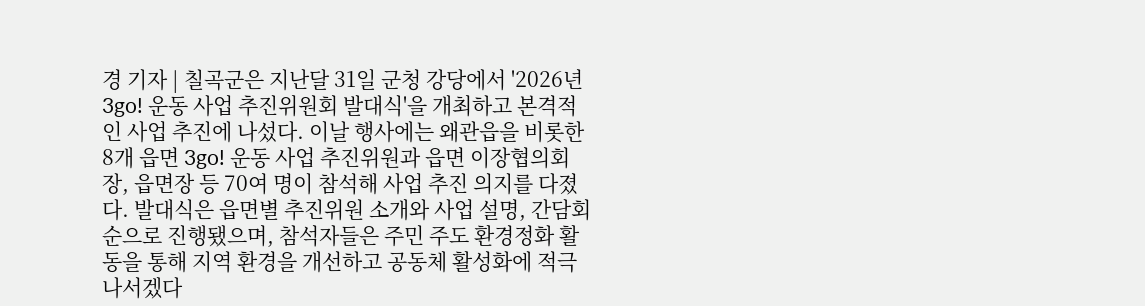경 기자 | 칠곡군은 지난달 31일 군청 강당에서 '2026년 3go! 운동 사업 추진위원회 발대식'을 개최하고 본격적인 사업 추진에 나섰다. 이날 행사에는 왜관읍을 비롯한 8개 읍면 3go! 운동 사업 추진위원과 읍면 이장협의회장, 읍면장 등 70여 명이 참석해 사업 추진 의지를 다졌다. 발대식은 읍면별 추진위원 소개와 사업 설명, 간담회 순으로 진행됐으며, 참석자들은 주민 주도 환경정화 활동을 통해 지역 환경을 개선하고 공동체 활성화에 적극 나서겠다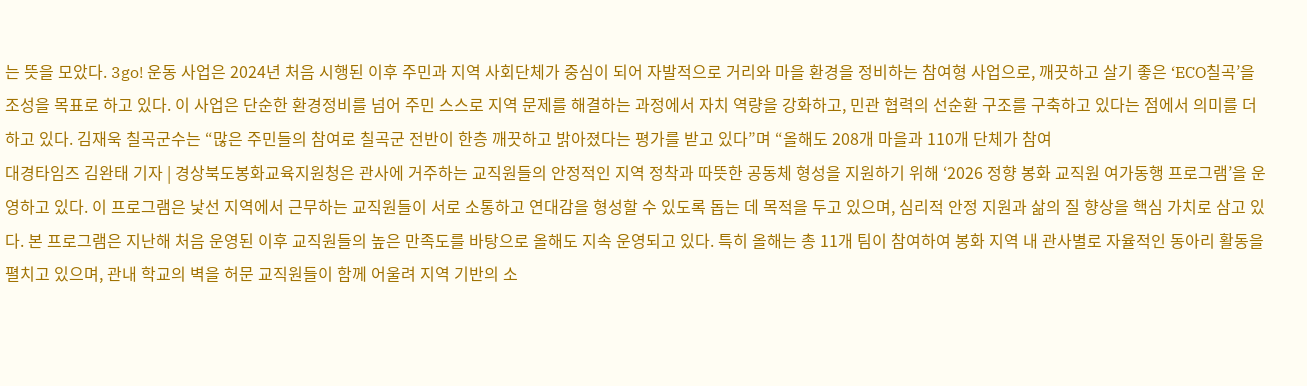는 뜻을 모았다. 3go! 운동 사업은 2024년 처음 시행된 이후 주민과 지역 사회단체가 중심이 되어 자발적으로 거리와 마을 환경을 정비하는 참여형 사업으로, 깨끗하고 살기 좋은 ‘ECO칠곡’을 조성을 목표로 하고 있다. 이 사업은 단순한 환경정비를 넘어 주민 스스로 지역 문제를 해결하는 과정에서 자치 역량을 강화하고, 민관 협력의 선순환 구조를 구축하고 있다는 점에서 의미를 더하고 있다. 김재욱 칠곡군수는 “많은 주민들의 참여로 칠곡군 전반이 한층 깨끗하고 밝아졌다는 평가를 받고 있다”며 “올해도 208개 마을과 110개 단체가 참여
대경타임즈 김완태 기자 | 경상북도봉화교육지원청은 관사에 거주하는 교직원들의 안정적인 지역 정착과 따뜻한 공동체 형성을 지원하기 위해 ‘2026 정향 봉화 교직원 여가동행 프로그램’을 운영하고 있다. 이 프로그램은 낯선 지역에서 근무하는 교직원들이 서로 소통하고 연대감을 형성할 수 있도록 돕는 데 목적을 두고 있으며, 심리적 안정 지원과 삶의 질 향상을 핵심 가치로 삼고 있다. 본 프로그램은 지난해 처음 운영된 이후 교직원들의 높은 만족도를 바탕으로 올해도 지속 운영되고 있다. 특히 올해는 총 11개 팀이 참여하여 봉화 지역 내 관사별로 자율적인 동아리 활동을 펼치고 있으며, 관내 학교의 벽을 허문 교직원들이 함께 어울려 지역 기반의 소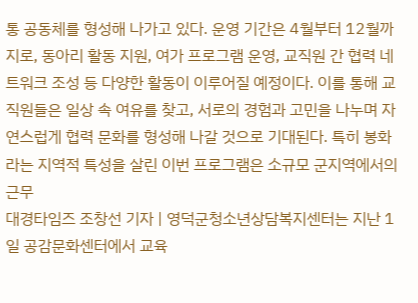통 공동체를 형성해 나가고 있다. 운영 기간은 4월부터 12월까지로, 동아리 활동 지원, 여가 프로그램 운영, 교직원 간 협력 네트워크 조성 등 다양한 활동이 이루어질 예정이다. 이를 통해 교직원들은 일상 속 여유를 찾고, 서로의 경험과 고민을 나누며 자연스럽게 협력 문화를 형성해 나갈 것으로 기대된다. 특히 봉화라는 지역적 특성을 살린 이번 프로그램은 소규모 군지역에서의 근무
대경타임즈 조창선 기자 | 영덕군청소년상담복지센터는 지난 1일 공감문화센터에서 교육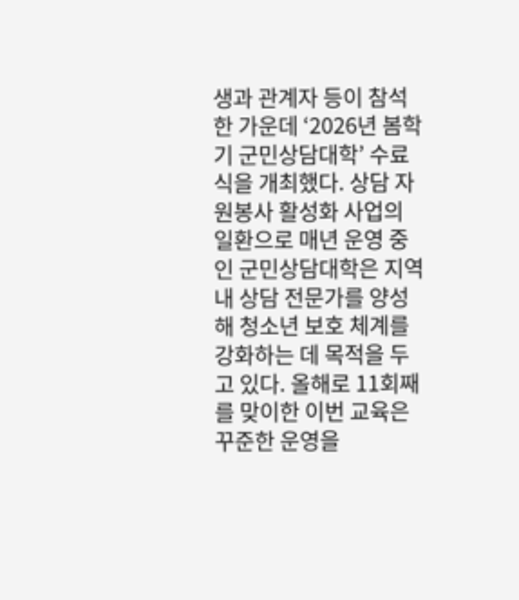생과 관계자 등이 참석한 가운데 ‘2026년 봄학기 군민상담대학’ 수료식을 개최했다. 상담 자원봉사 활성화 사업의 일환으로 매년 운영 중인 군민상담대학은 지역 내 상담 전문가를 양성해 청소년 보호 체계를 강화하는 데 목적을 두고 있다. 올해로 11회째를 맞이한 이번 교육은 꾸준한 운영을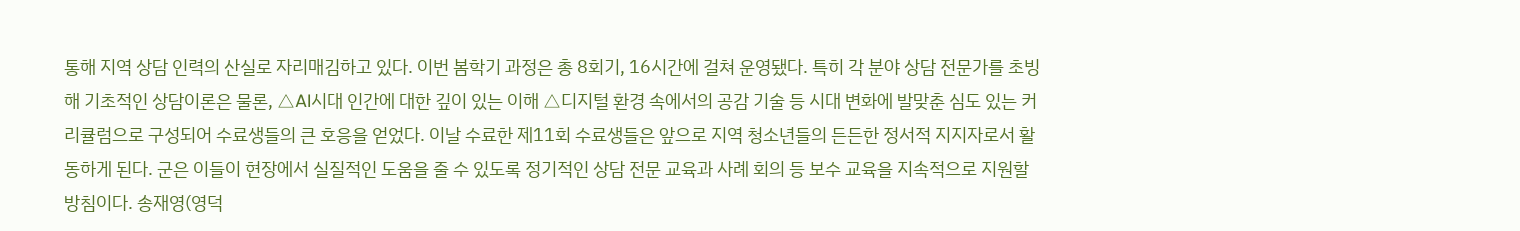통해 지역 상담 인력의 산실로 자리매김하고 있다. 이번 봄학기 과정은 총 8회기, 16시간에 걸쳐 운영됐다. 특히 각 분야 상담 전문가를 초빙해 기초적인 상담이론은 물론, △AI시대 인간에 대한 깊이 있는 이해 △디지털 환경 속에서의 공감 기술 등 시대 변화에 발맞춘 심도 있는 커리큘럼으로 구성되어 수료생들의 큰 호응을 얻었다. 이날 수료한 제11회 수료생들은 앞으로 지역 청소년들의 든든한 정서적 지지자로서 활동하게 된다. 군은 이들이 현장에서 실질적인 도움을 줄 수 있도록 정기적인 상담 전문 교육과 사례 회의 등 보수 교육을 지속적으로 지원할 방침이다. 송재영(영덕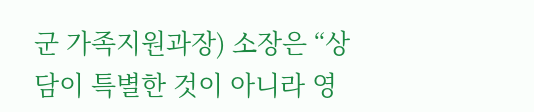군 가족지원과장) 소장은 “상담이 특별한 것이 아니라 영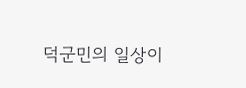덕군민의 일상이